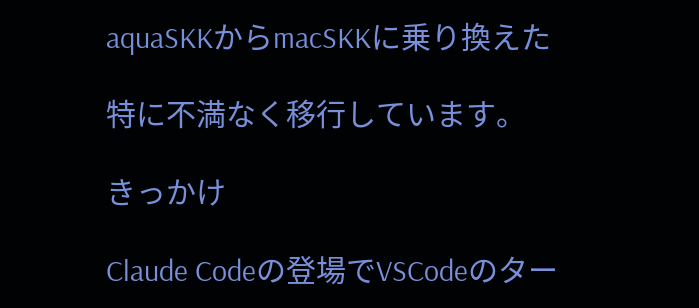aquaSKKからmacSKKに乗り換えた

特に不満なく移行しています。

きっかけ

Claude Codeの登場でVSCodeのター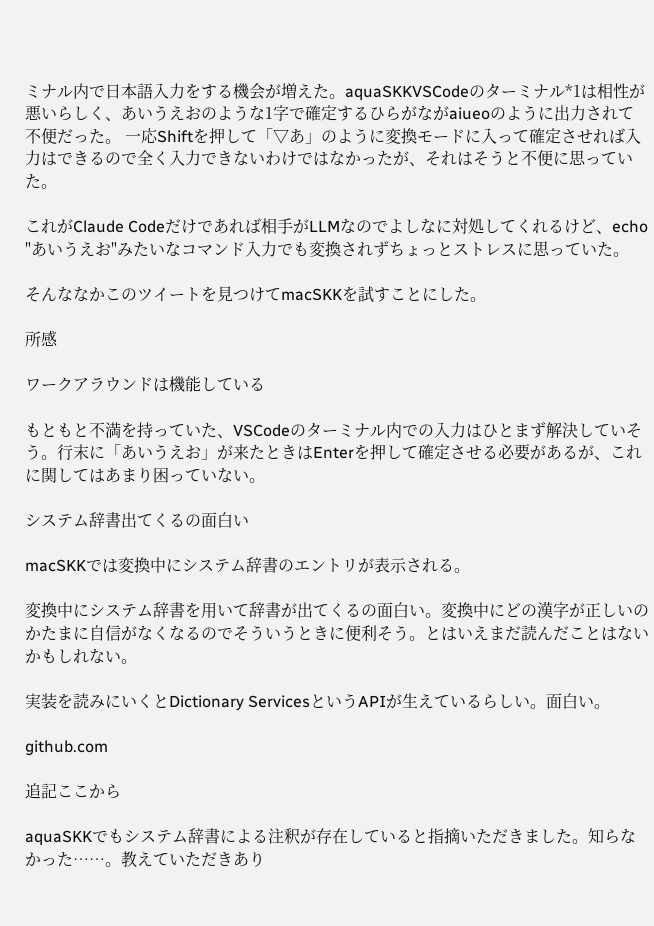ミナル内で日本語入力をする機会が増えた。aquaSKKVSCodeのターミナル*1は相性が悪いらしく、あいうえおのような1字で確定するひらがながaiueoのように出力されて不便だった。 一応Shiftを押して「▽あ」のように変換モードに入って確定させれば入力はできるので全く入力できないわけではなかったが、それはそうと不便に思っていた。

これがClaude Codeだけであれば相手がLLMなのでよしなに対処してくれるけど、echo "あいうえお"みたいなコマンド入力でも変換されずちょっとストレスに思っていた。

そんななかこのツイートを見つけてmacSKKを試すことにした。

所感

ワークアラウンドは機能している

もともと不満を持っていた、VSCodeのターミナル内での入力はひとまず解決していそう。行末に「あいうえお」が来たときはEnterを押して確定させる必要があるが、これに関してはあまり困っていない。

システム辞書出てくるの面白い

macSKKでは変換中にシステム辞書のエントリが表示される。

変換中にシステム辞書を用いて辞書が出てくるの面白い。変換中にどの漢字が正しいのかたまに自信がなくなるのでそういうときに便利そう。とはいえまだ読んだことはないかもしれない。

実装を読みにいくとDictionary ServicesというAPIが生えているらしい。面白い。

github.com

追記ここから

aquaSKKでもシステム辞書による注釈が存在していると指摘いただきました。知らなかった……。教えていただきあり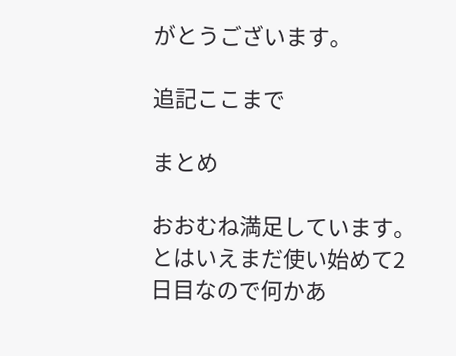がとうございます。

追記ここまで

まとめ

おおむね満足しています。とはいえまだ使い始めて2日目なので何かあ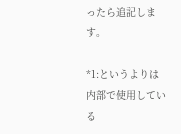ったら追記します。

*1:というよりは内部で使用している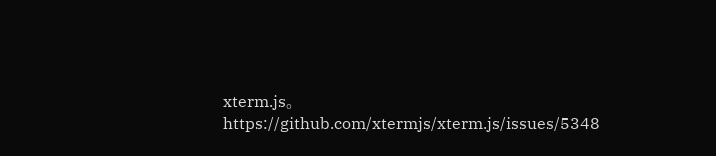xterm.js。https://github.com/xtermjs/xterm.js/issues/5348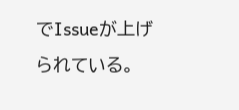でIssueが上げられている。